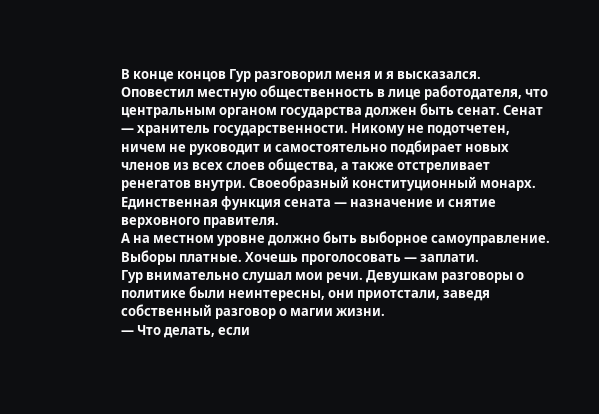В конце концов Гур разговорил меня и я высказался. Оповестил местную общественность в лице работодателя, что центральным органом государства должен быть сенат. Сенат — хранитель государственности. Никому не подотчетен, ничем не руководит и самостоятельно подбирает новых членов из всех слоев общества, а также отстреливает ренегатов внутри. Своеобразный конституционный монарх. Единственная функция сената — назначение и снятие верховного правителя.
А на местном уровне должно быть выборное самоуправление. Выборы платные. Хочешь проголосовать — заплати.
Гур внимательно слушал мои речи. Девушкам разговоры о политике были неинтересны, они приотстали, заведя собственный разговор о магии жизни.
— Что делать, если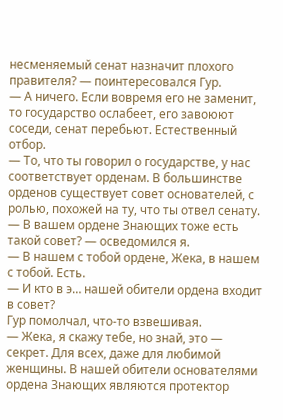несменяемый сенат назначит плохого правителя? — поинтересовался Гур.
— А ничего. Если вовремя его не заменит, то государство ослабеет, его завоюют соседи, сенат перебьют. Естественный отбор.
— То, что ты говорил о государстве, у нас соответствует орденам. В большинстве орденов существует совет основателей, с ролью, похожей на ту, что ты отвел сенату.
— В вашем ордене Знающих тоже есть такой совет? — осведомился я.
— В нашем с тобой ордене, Жека, в нашем с тобой. Есть.
— И кто в э… нашей обители ордена входит в совет?
Гур помолчал, что-то взвешивая.
— Жека, я скажу тебе, но знай, это — секрет. Для всех, даже для любимой женщины. В нашей обители основателями ордена Знающих являются протектор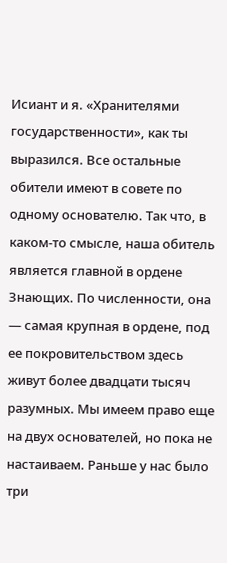Исиант и я. «Хранителями государственности», как ты выразился. Все остальные обители имеют в совете по одному основателю. Так что, в каком-то смысле, наша обитель является главной в ордене Знающих. По численности, она — самая крупная в ордене, под ее покровительством здесь живут более двадцати тысяч разумных. Мы имеем право еще на двух основателей, но пока не настаиваем. Раньше у нас было три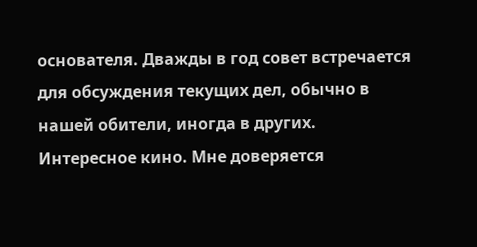основателя. Дважды в год совет встречается для обсуждения текущих дел, обычно в нашей обители, иногда в других.
Интересное кино. Мне доверяется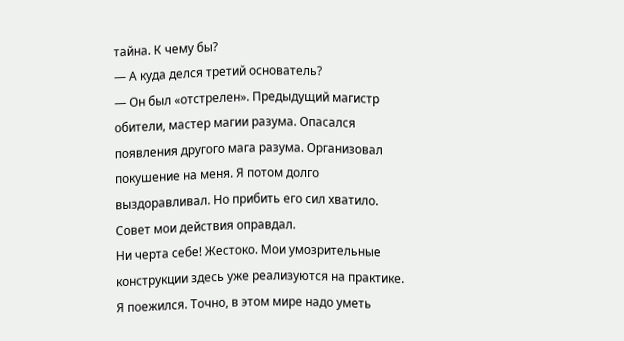тайна. К чему бы?
— А куда делся третий основатель?
— Он был «отстрелен». Предыдущий магистр обители, мастер магии разума. Опасался появления другого мага разума. Организовал покушение на меня. Я потом долго выздоравливал. Но прибить его сил хватило. Совет мои действия оправдал.
Ни черта себе! Жестоко. Мои умозрительные конструкции здесь уже реализуются на практике. Я поежился. Точно, в этом мире надо уметь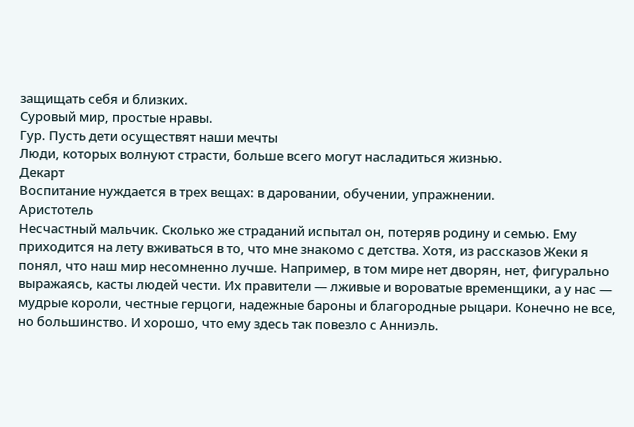защищать себя и близких.
Суровый мир, простые нравы.
Гур. Пусть дети осуществят наши мечты
Люди, которых волнуют страсти, больше всего могут насладиться жизнью.
Декарт
Воспитание нуждается в трех вещах: в даровании, обучении, упражнении.
Аристотель
Несчастный мальчик. Сколько же страданий испытал он, потеряв родину и семью. Ему приходится на лету вживаться в то, что мне знакомо с детства. Хотя, из рассказов Жеки я понял, что наш мир несомненно лучше. Например, в том мире нет дворян, нет, фигурально выражаясь, касты людей чести. Их правители — лживые и вороватые временщики, а у нас — мудрые короли, честные герцоги, надежные бароны и благородные рыцари. Конечно не все, но большинство. И хорошо, что ему здесь так повезло с Анниэль.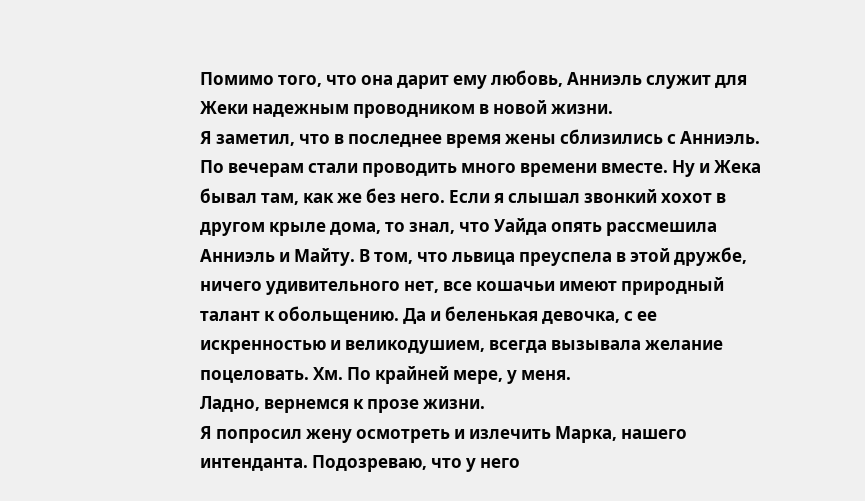Помимо того, что она дарит ему любовь, Анниэль служит для Жеки надежным проводником в новой жизни.
Я заметил, что в последнее время жены сблизились с Анниэль. По вечерам стали проводить много времени вместе. Ну и Жека бывал там, как же без него. Если я слышал звонкий хохот в другом крыле дома, то знал, что Уайда опять рассмешила Анниэль и Майту. В том, что львица преуспела в этой дружбе, ничего удивительного нет, все кошачьи имеют природный талант к обольщению. Да и беленькая девочка, с ее искренностью и великодушием, всегда вызывала желание поцеловать. Хм. По крайней мере, у меня.
Ладно, вернемся к прозе жизни.
Я попросил жену осмотреть и излечить Марка, нашего интенданта. Подозреваю, что у него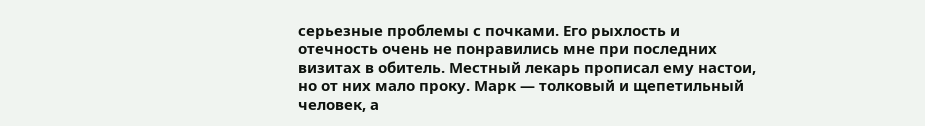серьезные проблемы с почками. Его рыхлость и отечность очень не понравились мне при последних визитах в обитель. Местный лекарь прописал ему настои, но от них мало проку. Марк — толковый и щепетильный человек, а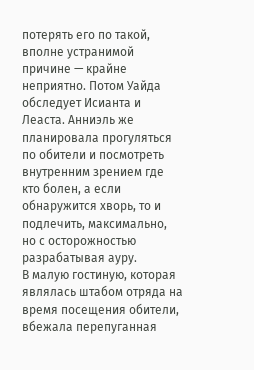потерять его по такой, вполне устранимой причине — крайне неприятно. Потом Уайда обследует Исианта и Леаста. Анниэль же планировала прогуляться по обители и посмотреть внутренним зрением где кто болен, а если обнаружится хворь, то и подлечить, максимально, но с осторожностью разрабатывая ауру.
В малую гостиную, которая являлась штабом отряда на время посещения обители, вбежала перепуганная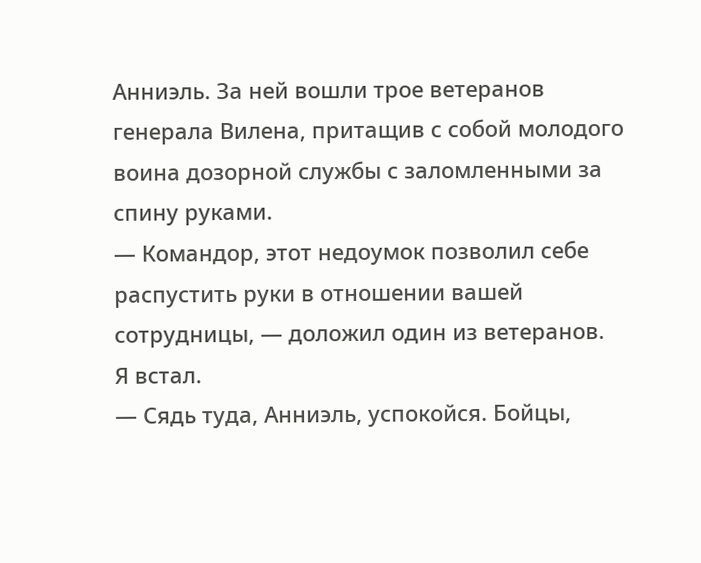Анниэль. За ней вошли трое ветеранов генерала Вилена, притащив с собой молодого воина дозорной службы с заломленными за спину руками.
— Командор, этот недоумок позволил себе распустить руки в отношении вашей сотрудницы, — доложил один из ветеранов.
Я встал.
— Сядь туда, Анниэль, успокойся. Бойцы,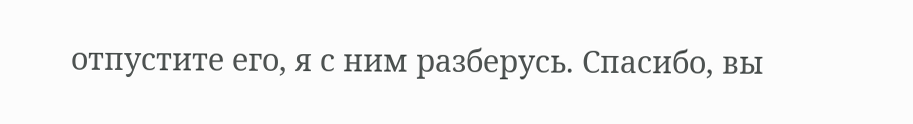отпустите его, я с ним разберусь. Спасибо, вы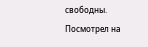свободны.
Посмотрел на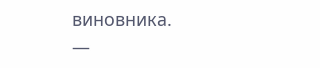виновника.
—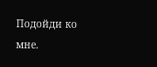Подойди ко мне.